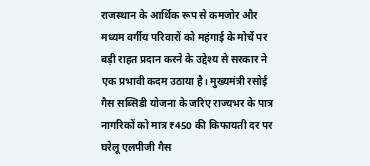राजस्थान के आर्थिक रूप से कमजोर और मध्यम वर्गीय परिवारों को महंगाई के मोर्चे पर बड़ी राहत प्रदान करने के उद्देश्य से सरकार ने एक प्रभावी कदम उठाया है। मुख्यमंत्री रसोई गैस सब्सिडी योजना के जरिए राज्यभर के पात्र नागरिकों को मात्र ₹450 की किफायती दर पर घरेलू एलपीजी गैस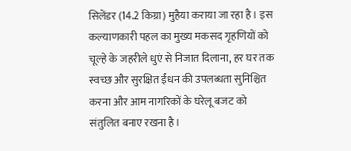सिलेंडर (14.2 किग्रा) मुहैया कराया जा रहा है। इस कल्याणकारी पहल का मुख्य मकसद गृहणियों को चूल्हे के जहरीले धुएं से निजात दिलाना, हर घर तक स्वच्छ और सुरक्षित ईंधन की उपलब्धता सुनिश्चित करना और आम नागरिकों के घरेलू बजट को संतुलित बनाए रखना है।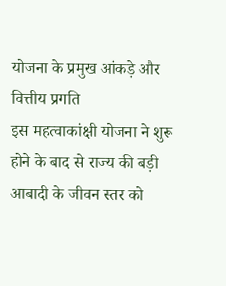योजना के प्रमुख आंकड़े और वित्तीय प्रगति
इस महत्वाकांक्षी योजना ने शुरू होने के बाद से राज्य की बड़ी आबादी के जीवन स्तर को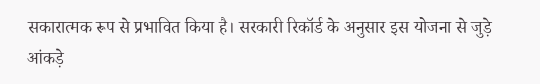सकारात्मक रूप से प्रभावित किया है। सरकारी रिकॉर्ड के अनुसार इस योजना से जुड़े आंकड़े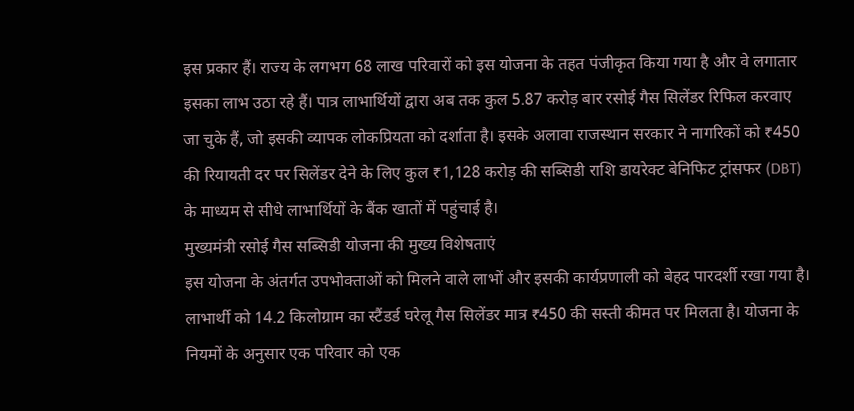इस प्रकार हैं। राज्य के लगभग 68 लाख परिवारों को इस योजना के तहत पंजीकृत किया गया है और वे लगातार इसका लाभ उठा रहे हैं। पात्र लाभार्थियों द्वारा अब तक कुल 5.87 करोड़ बार रसोई गैस सिलेंडर रिफिल करवाए जा चुके हैं, जो इसकी व्यापक लोकप्रियता को दर्शाता है। इसके अलावा राजस्थान सरकार ने नागरिकों को ₹450 की रियायती दर पर सिलेंडर देने के लिए कुल ₹1,128 करोड़ की सब्सिडी राशि डायरेक्ट बेनिफिट ट्रांसफर (DBT) के माध्यम से सीधे लाभार्थियों के बैंक खातों में पहुंचाई है।
मुख्यमंत्री रसोई गैस सब्सिडी योजना की मुख्य विशेषताएं
इस योजना के अंतर्गत उपभोक्ताओं को मिलने वाले लाभों और इसकी कार्यप्रणाली को बेहद पारदर्शी रखा गया है। लाभार्थी को 14.2 किलोग्राम का स्टैंडर्ड घरेलू गैस सिलेंडर मात्र ₹450 की सस्ती कीमत पर मिलता है। योजना के नियमों के अनुसार एक परिवार को एक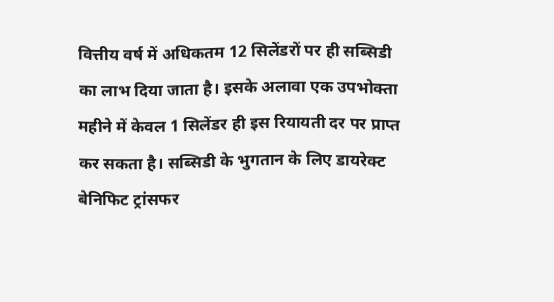वित्तीय वर्ष में अधिकतम 12 सिलेंडरों पर ही सब्सिडी का लाभ दिया जाता है। इसके अलावा एक उपभोक्ता महीने में केवल 1 सिलेंडर ही इस रियायती दर पर प्राप्त कर सकता है। सब्सिडी के भुगतान के लिए डायरेक्ट बेनिफिट ट्रांसफर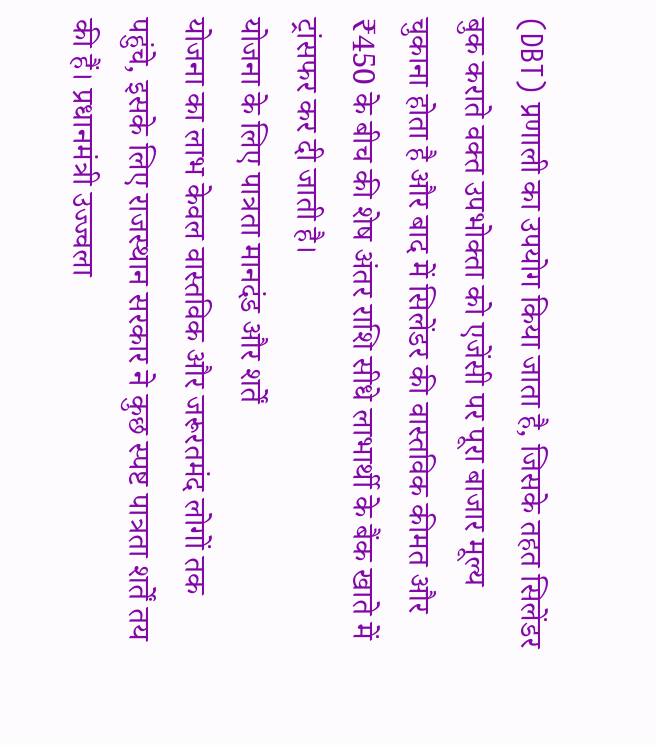(DBT) प्रणाली का उपयोग किया जाता है, जिसके तहत सिलेंडर बुक कराते वक्त उपभोक्ता को एजेंसी पर पूरा बाजार मूल्य चुकाना होता है और बाद में सिलेंडर की वास्तविक कीमत और ₹450 के बीच की शेष अंतर राशि सीधे लाभार्थी के बैंक खाते में ट्रांसफर कर दी जाती है।
योजना के लिए पात्रता मानदंड और शर्तें
योजना का लाभ केवल वास्तविक और जरूरतमंद लोगों तक पहुंचे, इसके लिए राजस्थान सरकार ने कुछ स्पष्ट पात्रता शर्तें तय की हैं। प्रधानमंत्री उज्ज्वला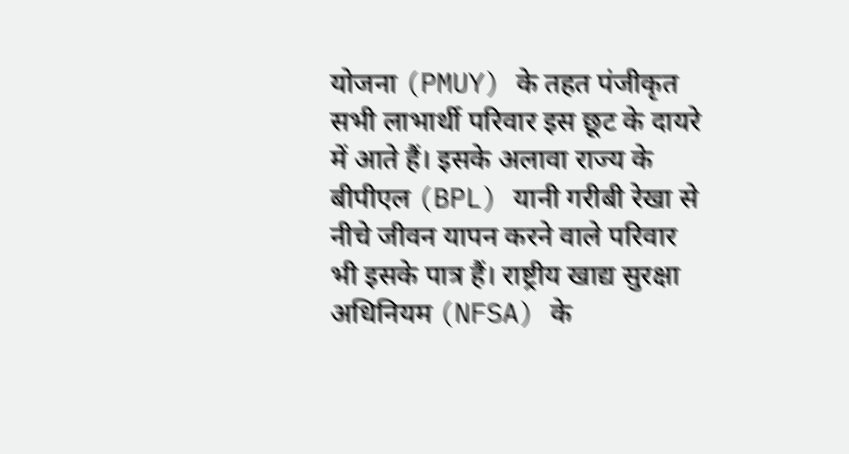योजना (PMUY) के तहत पंजीकृत सभी लाभार्थी परिवार इस छूट के दायरे में आते हैं। इसके अलावा राज्य के बीपीएल (BPL) यानी गरीबी रेखा से नीचे जीवन यापन करने वाले परिवार भी इसके पात्र हैं। राष्ट्रीय खाद्य सुरक्षा अधिनियम (NFSA) के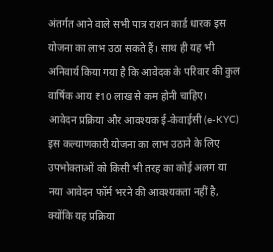अंतर्गत आने वाले सभी पात्र राशन कार्ड धारक इस योजना का लाभ उठा सकते हैं। साथ ही यह भी अनिवार्य किया गया है कि आवेदक के परिवार की कुल वार्षिक आय ₹10 लाख से कम होनी चाहिए।
आवेदन प्रक्रिया और आवश्यक ई-केवाईसी (e-KYC)
इस कल्याणकारी योजना का लाभ उठाने के लिए उपभोक्ताओं को किसी भी तरह का कोई अलग या नया आवेदन फॉर्म भरने की आवश्यकता नहीं है, क्योंकि यह प्रक्रिया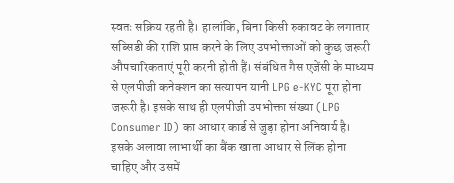स्वतः सक्रिय रहती है। हालांकि, बिना किसी रुकावट के लगातार सब्सिडी की राशि प्राप्त करने के लिए उपभोक्ताओं को कुछ जरूरी औपचारिकताएं पूरी करनी होती हैं। संबंधित गैस एजेंसी के माध्यम से एलपीजी कनेक्शन का सत्यापन यानी LPG e-KYC पूरा होना जरूरी है। इसके साथ ही एलपीजी उपभोक्ता संख्या (LPG Consumer ID) का आधार कार्ड से जुड़ा होना अनिवार्य है। इसके अलावा लाभार्थी का बैंक खाता आधार से लिंक होना चाहिए और उसमें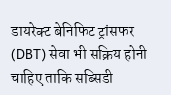डायरेक्ट बेनिफिट ट्रांसफर (DBT) सेवा भी सक्रिय होनी चाहिए ताकि सब्सिडी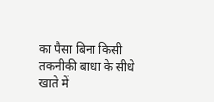का पैसा बिना किसी तकनीकी बाधा के सीधे खाते में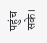पहुंच सके।